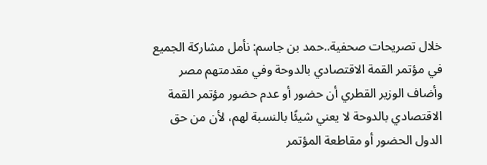خلال تصريحات صحفية..حمد بن جاسم: نأمل مشاركة الجميع في مؤتمر القمة الاقتصادي بالدوحة وفي مقدمتهم مصر
وأضاف الوزير القطري أن حضور أو عدم حضور مؤتمر القمة الاقتصادي بالدوحة لا يعني شيئًا بالنسبة لهم، لأن من حق الدول الحضور أو مقاطعة المؤتمر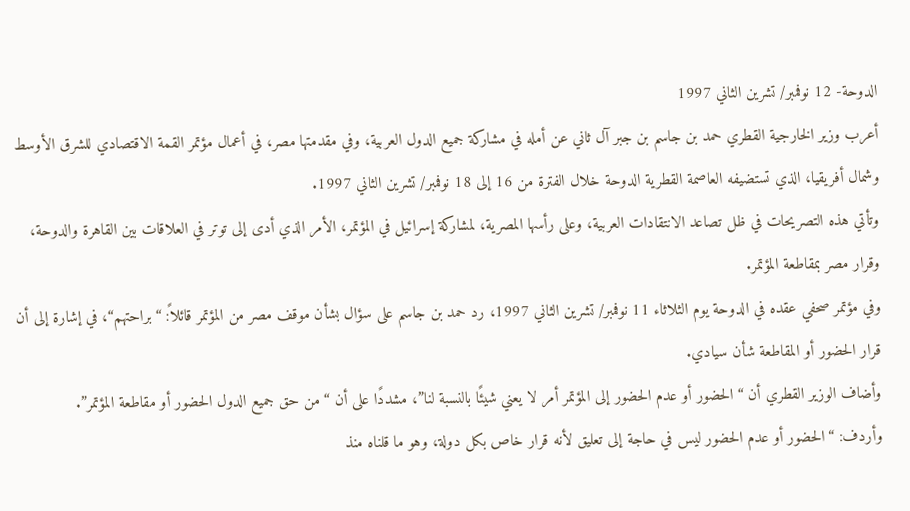الدوحة- 12 نوفمبر/ تشرين الثاني 1997
أعرب وزير الخارجية القطري حمد بن جاسم بن جبر آل ثاني عن أمله في مشاركة جميع الدول العربية، وفي مقدمتها مصر، في أعمال مؤتمر القمة الاقتصادي للشرق الأوسط وشمال أفريقيا، الذي تستضيفه العاصمة القطرية الدوحة خلال الفترة من 16 إلى 18 نوفمبر/ تشرين الثاني 1997.
وتأتي هذه التصريحات في ظل تصاعد الانتقادات العربية، وعلى رأسها المصرية، لمشاركة إسرائيل في المؤتمر، الأمر الذي أدى إلى توتر في العلاقات بين القاهرة والدوحة، وقرار مصر بمقاطعة المؤتمر.
وفي مؤتمر صحفي عقده في الدوحة يوم الثلاثاء 11 نوفمبر/ تشرين الثاني 1997، رد حمد بن جاسم على سؤال بشأن موقف مصر من المؤتمر قائلاً: “براحتهم“، في إشارة إلى أن قرار الحضور أو المقاطعة شأن سيادي.
وأضاف الوزير القطري أن “الحضور أو عدم الحضور إلى المؤتمر أمر لا يعني شيئًا بالنسبة لنا”، مشددًا على أن “من حق جميع الدول الحضور أو مقاطعة المؤتمر”.
وأردف: “الحضور أو عدم الحضور ليس في حاجة إلى تعليق لأنه قرار خاص بكل دولة، وهو ما قلناه منذ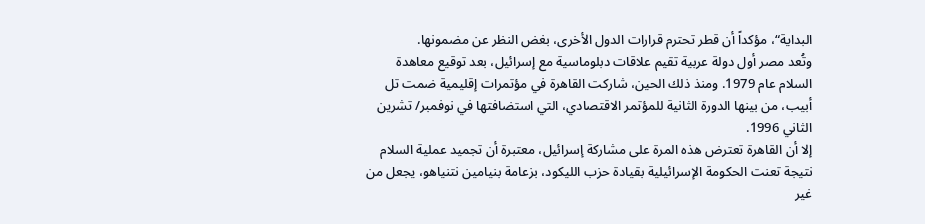البداية“، مؤكداً أن قطر تحترم قرارات الدول الأخرى، بغض النظر عن مضمونها.
وتُعد مصر أول دولة عربية تقيم علاقات دبلوماسية مع إسرائيل، بعد توقيع معاهدة السلام عام 1979. ومنذ ذلك الحين، شاركت القاهرة في مؤتمرات إقليمية ضمت تل أبيب، من بينها الدورة الثانية للمؤتمر الاقتصادي، التي استضافتها في نوفمبر/ تشرين الثاني 1996.
إلا أن القاهرة تعترض هذه المرة على مشاركة إسرائيل، معتبرة أن تجميد عملية السلام نتيجة تعنت الحكومة الإسرائيلية بقيادة حزب الليكود، بزعامة بنيامين نتنياهو، يجعل من غير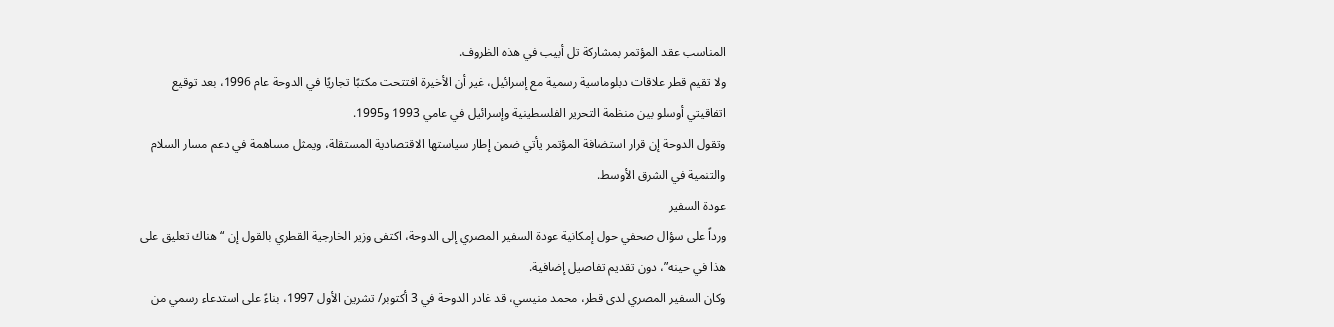المناسب عقد المؤتمر بمشاركة تل أبيب في هذه الظروف.
ولا تقيم قطر علاقات دبلوماسية رسمية مع إسرائيل، غير أن الأخيرة افتتحت مكتبًا تجاريًا في الدوحة عام 1996، بعد توقيع اتفاقيتي أوسلو بين منظمة التحرير الفلسطينية وإسرائيل في عامي 1993 و1995.
وتقول الدوحة إن قرار استضافة المؤتمر يأتي ضمن إطار سياستها الاقتصادية المستقلة، ويمثل مساهمة في دعم مسار السلام والتنمية في الشرق الأوسط.
عودة السفير
ورداً على سؤال صحفي حول إمكانية عودة السفير المصري إلى الدوحة، اكتفى وزير الخارجية القطري بالقول إن “هناك تعليق على هذا في حينه”، دون تقديم تفاصيل إضافية.
وكان السفير المصري لدى قطر، محمد منيسي، قد غادر الدوحة في 3 أكتوبر/ تشرين الأول 1997، بناءً على استدعاء رسمي من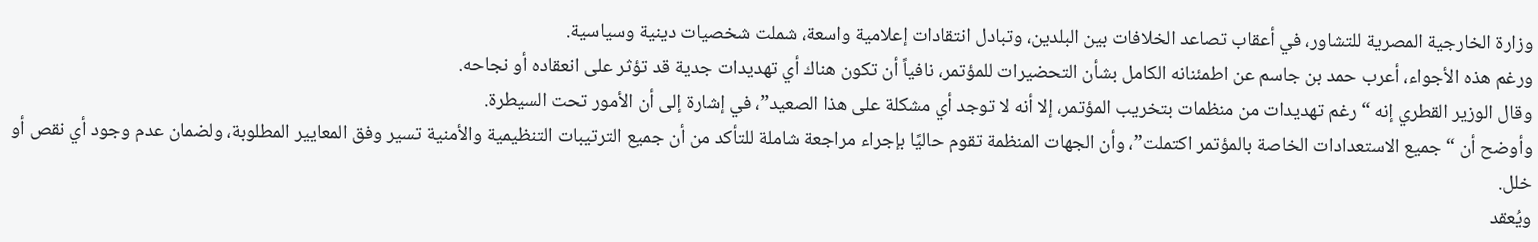وزارة الخارجية المصرية للتشاور، في أعقاب تصاعد الخلافات بين البلدين، وتبادل انتقادات إعلامية واسعة، شملت شخصيات دينية وسياسية.
ورغم هذه الأجواء، أعرب حمد بن جاسم عن اطمئنانه الكامل بشأن التحضيرات للمؤتمر، نافياً أن تكون هناك أي تهديدات جدية قد تؤثر على انعقاده أو نجاحه.
وقال الوزير القطري إنه “رغم تهديدات من منظمات بتخريب المؤتمر، إلا أنه لا توجد أي مشكلة على هذا الصعيد”، في إشارة إلى أن الأمور تحت السيطرة.
وأوضح أن “جميع الاستعدادات الخاصة بالمؤتمر اكتملت”، وأن الجهات المنظمة تقوم حاليًا بإجراء مراجعة شاملة للتأكد من أن جميع الترتيبات التنظيمية والأمنية تسير وفق المعايير المطلوبة، ولضمان عدم وجود أي نقص أو خلل.
ويُعقد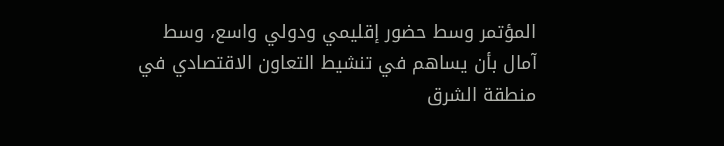المؤتمر وسط حضور إقليمي ودولي واسع، وسط آمال بأن يساهم في تنشيط التعاون الاقتصادي في منطقة الشرق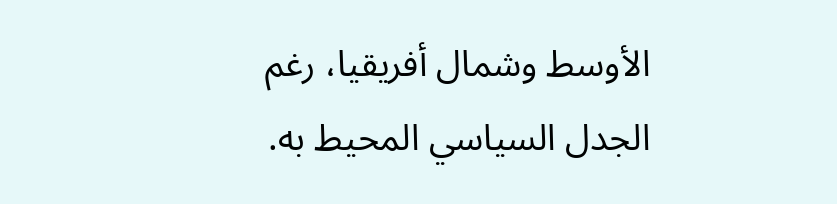الأوسط وشمال أفريقيا، رغم الجدل السياسي المحيط به.